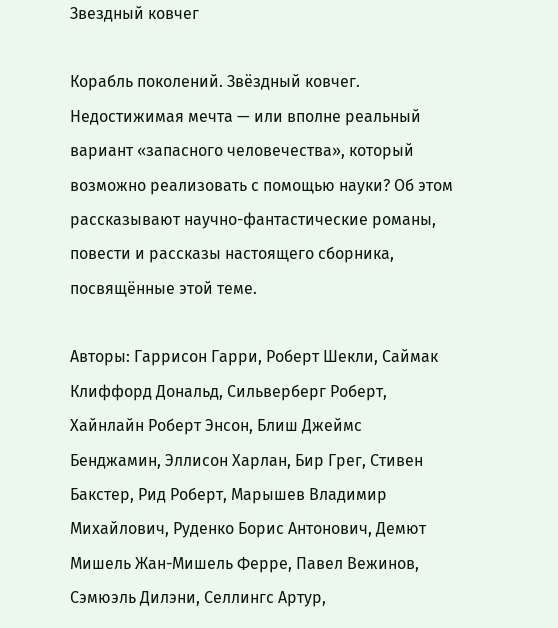Звездный ковчег

Корабль поколений. Звёздный ковчег. Недостижимая мечта — или вполне реальный вариант «запасного человечества», который возможно реализовать с помощью науки? Об этом рассказывают научно-фантастические романы, повести и рассказы настоящего сборника, посвящённые этой теме.

Авторы: Гаррисон Гарри, Роберт Шекли, Саймак Клиффорд Дональд, Сильверберг Роберт, Хайнлайн Роберт Энсон, Блиш Джеймс Бенджамин, Эллисон Харлан, Бир Грег, Стивен Бакстер, Рид Роберт, Марышев Владимир Михайлович, Руденко Борис Антонович, Демют Мишель Жан-Мишель Ферре, Павел Вежинов, Сэмюэль Дилэни, Селлингс Артур,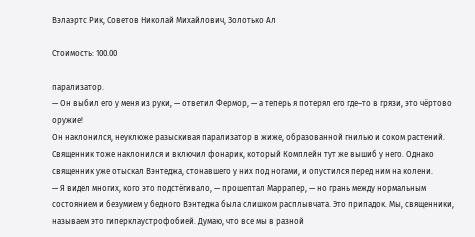Вэлаэртс Рик, Советов Николай Михайлович, Золотько Ал

Стоимость: 100.00

парализатор.
— Он выбил его у меня из руки, — ответил Фермор, — а теперь я потерял его где–то в грязи, это чёртово оружие!
Он наклонился, неуклюже разыскивая парализатор в жиже, образованной гнилью и соком растений. Священник тоже наклонился и включил фонарик, который Комплейн тут же вышиб у него. Однако священник уже отыскал Вэнтеджа, стонавшего у них под ногами, и опустился перед ним на колени.
— Я видел многих, кого это подстёгивало, — прошептал Маррапер, — но грань между нормальным состоянием и безумием у бедного Вэнтеджа была слишком расплывчата. Это припадок. Мы, священники, называем это гиперклаустрофобией. Думаю, что все мы в разной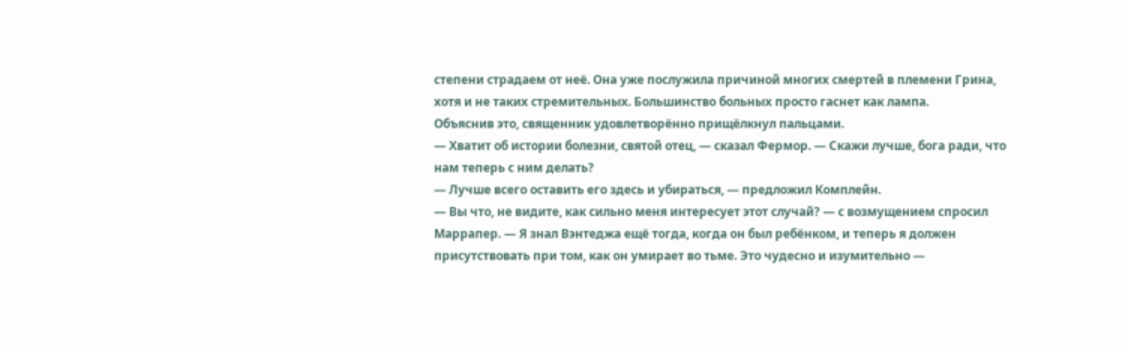степени страдаем от неё. Она уже послужила причиной многих смертей в племени Грина, хотя и не таких стремительных. Большинство больных просто гаснет как лампа.
Объяснив это, священник удовлетворённо прищёлкнул пальцами.
— Хватит об истории болезни, святой отец, — сказал Фермор. — Скажи лучше, бога ради, что нам теперь с ним делать?
— Лучше всего оставить его здесь и убираться, — предложил Комплейн.
— Вы что, не видите, как сильно меня интересует этот случай? — с возмущением спросил Маррапер. — Я знал Вэнтеджа ещё тогда, когда он был ребёнком, и теперь я должен присутствовать при том, как он умирает во тьме. Это чудесно и изумительно —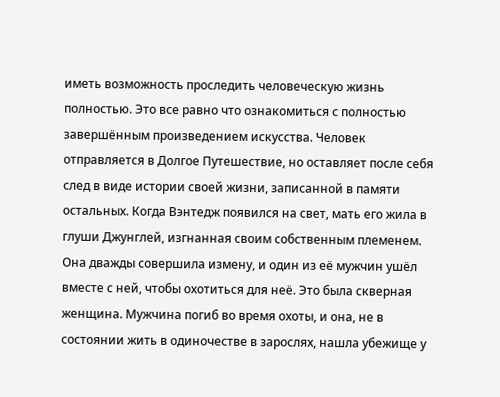иметь возможность проследить человеческую жизнь полностью. Это все равно что ознакомиться с полностью завершённым произведением искусства. Человек отправляется в Долгое Путешествие, но оставляет после себя след в виде истории своей жизни, записанной в памяти остальных. Когда Вэнтедж появился на свет, мать его жила в глуши Джунглей, изгнанная своим собственным племенем. Она дважды совершила измену, и один из её мужчин ушёл вместе с ней, чтобы охотиться для неё. Это была скверная женщина. Мужчина погиб во время охоты, и она, не в состоянии жить в одиночестве в зарослях, нашла убежище у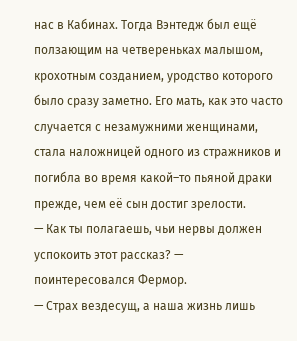нас в Кабинах. Тогда Вэнтедж был ещё ползающим на четвереньках малышом, крохотным созданием, уродство которого было сразу заметно. Его мать, как это часто случается с незамужними женщинами, стала наложницей одного из стражников и погибла во время какой–то пьяной драки прежде, чем её сын достиг зрелости.
— Как ты полагаешь, чьи нервы должен успокоить этот рассказ? — поинтересовался Фермор.
— Страх вездесущ, а наша жизнь лишь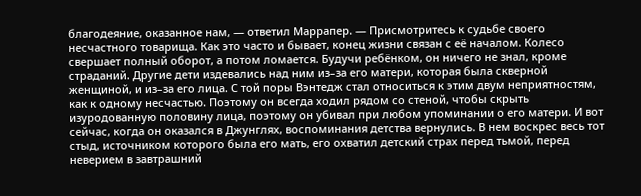благодеяние, оказанное нам, — ответил Маррапер. — Присмотритесь к судьбе своего несчастного товарища. Как это часто и бывает, конец жизни связан с её началом. Колесо свершает полный оборот, а потом ломается. Будучи ребёнком, он ничего не знал, кроме страданий. Другие дети издевались над ним из–за его матери, которая была скверной женщиной, и из–за его лица. С той поры Вэнтедж стал относиться к этим двум неприятностям, как к одному несчастью. Поэтому он всегда ходил рядом со стеной, чтобы скрыть изуродованную половину лица, поэтому он убивал при любом упоминании о его матери. И вот сейчас, когда он оказался в Джунглях, воспоминания детства вернулись. В нем воскрес весь тот стыд, источником которого была его мать, его охватил детский страх перед тьмой, перед неверием в завтрашний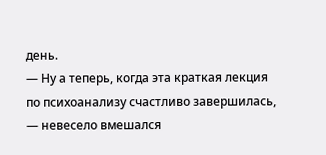день.
— Ну а теперь, когда эта краткая лекция по психоанализу счастливо завершилась, — невесело вмешался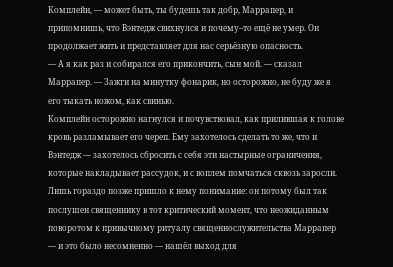Комплейн, — может быть, ты будешь так добр, Маррапер, и припомнишь, что Вэнтедж свихнулся и почему–то ещё не умер. Он продолжает жить и представляет для нас серьёзную опасность.
— А я как раз и собирался его прикончить, сын мой. — сказал Маррапер. — Зажги на минутку фонарик, но осторожно, не буду же я его тыкать ножом, как свинью.
Комплейн осторожно нагнулся и почувствовал, как прилившая к голове кровь разламывает его череп. Ему захотелось сделать то же, что и Вэнтедж — захотелось сбросить с себя эти настырные ограничения, которые накладывает рассудок, и с воплем помчаться сквозь заросли. Лишь гораздо позже пришло к нему понимание: он потому был так послушен священнику в тот критический момент, что неожиданным поворотом к привычному ритуалу священнослужительства Маррапер — и это было несомненно — нашёл выход для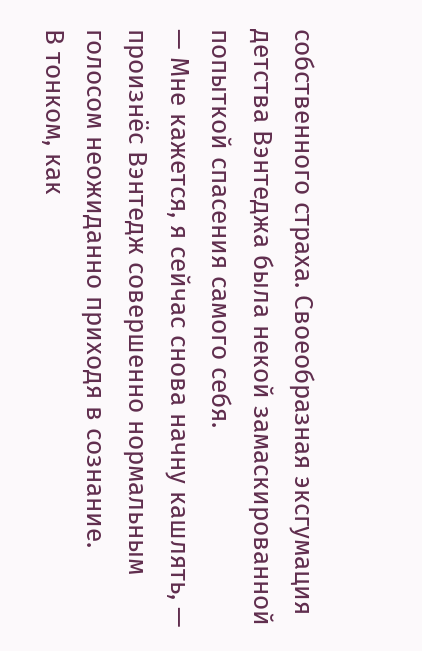собственного страха. Своеобразная эксгумация детства Вэнтеджа была некой замаскированной попыткой спасения самого себя.
— Мне кажется, я сейчас снова начну кашлять, — произнёс Вэнтедж совершенно нормальным голосом неожиданно приходя в сознание.
В тонком, как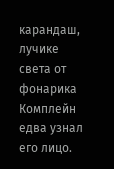карандаш, лучике света от фонарика Комплейн едва узнал его лицо.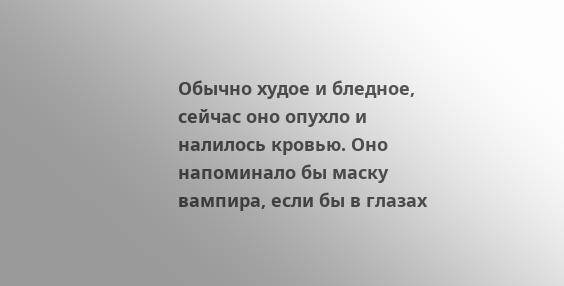Обычно худое и бледное, сейчас оно опухло и налилось кровью. Оно напоминало бы маску вампира, если бы в глазах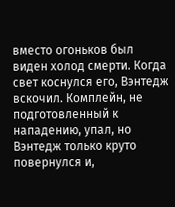вместо огоньков был виден холод смерти. Когда свет коснулся его, Вэнтедж вскочил. Комплейн, не подготовленный к нападению, упал, но Вэнтедж только круто повернулся и,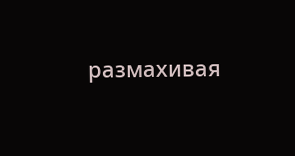размахивая